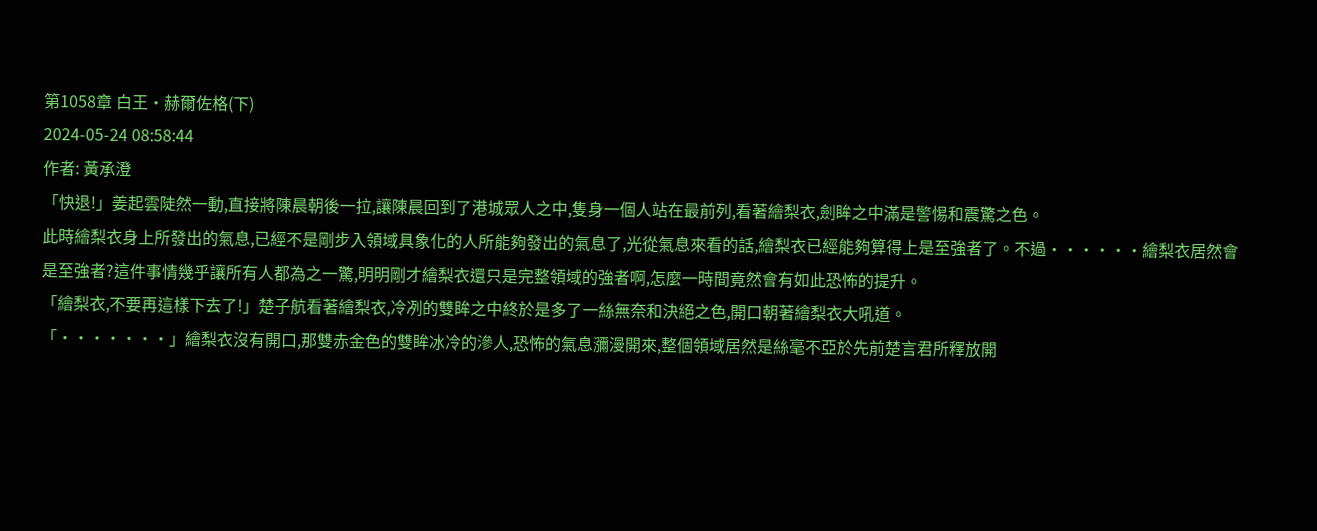第1058章 白王·赫爾佐格(下)
2024-05-24 08:58:44
作者: 黃承澄
「快退!」姜起雲陡然一動,直接將陳晨朝後一拉,讓陳晨回到了港城眾人之中,隻身一個人站在最前列,看著繪梨衣,劍眸之中滿是警惕和震驚之色。
此時繪梨衣身上所發出的氣息,已經不是剛步入領域具象化的人所能夠發出的氣息了,光從氣息來看的話,繪梨衣已經能夠算得上是至強者了。不過······繪梨衣居然會是至強者?這件事情幾乎讓所有人都為之一驚,明明剛才繪梨衣還只是完整領域的強者啊,怎麼一時間竟然會有如此恐怖的提升。
「繪梨衣,不要再這樣下去了!」楚子航看著繪梨衣,冷冽的雙眸之中終於是多了一絲無奈和決絕之色,開口朝著繪梨衣大吼道。
「·······」繪梨衣沒有開口,那雙赤金色的雙眸冰冷的滲人,恐怖的氣息瀰漫開來,整個領域居然是絲毫不亞於先前楚言君所釋放開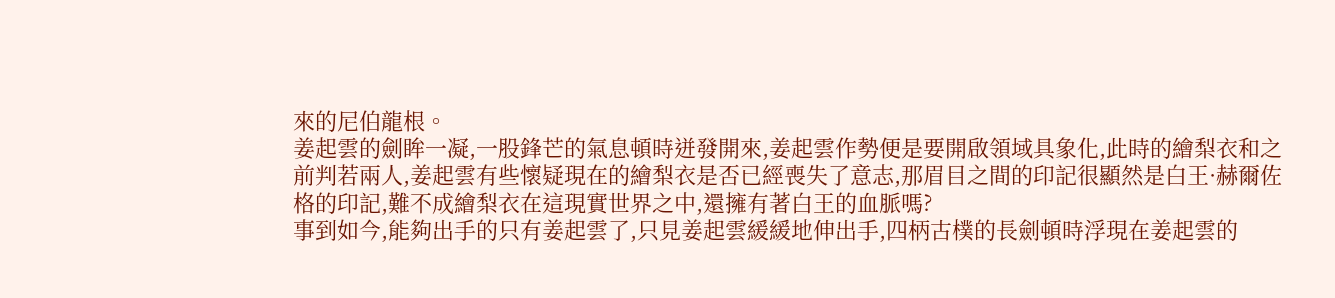來的尼伯龍根。
姜起雲的劍眸一凝,一股鋒芒的氣息頓時迸發開來,姜起雲作勢便是要開啟領域具象化,此時的繪梨衣和之前判若兩人,姜起雲有些懷疑現在的繪梨衣是否已經喪失了意志,那眉目之間的印記很顯然是白王·赫爾佐格的印記,難不成繪梨衣在這現實世界之中,還擁有著白王的血脈嗎?
事到如今,能夠出手的只有姜起雲了,只見姜起雲緩緩地伸出手,四柄古樸的長劍頓時浮現在姜起雲的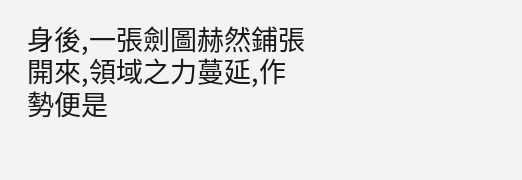身後,一張劍圖赫然鋪張開來,領域之力蔓延,作勢便是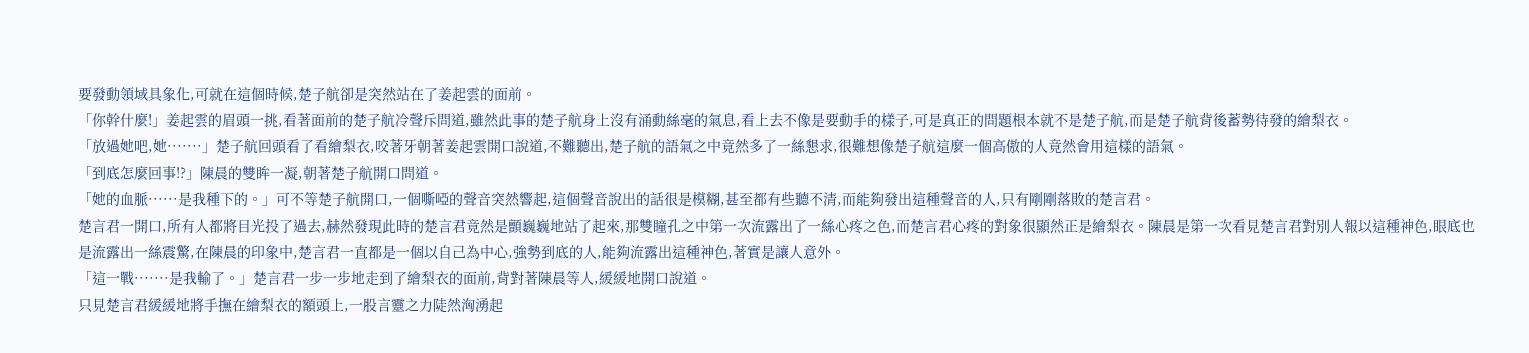要發動領域具象化,可就在這個時候,楚子航卻是突然站在了姜起雲的面前。
「你幹什麼!」姜起雲的眉頭一挑,看著面前的楚子航冷聲斥問道,雖然此事的楚子航身上沒有涌動絲毫的氣息,看上去不像是要動手的樣子,可是真正的問題根本就不是楚子航,而是楚子航背後蓄勢待發的繪梨衣。
「放過她吧,她·······」楚子航回頭看了看繪梨衣,咬著牙朝著姜起雲開口說道,不難聽出,楚子航的語氣之中竟然多了一絲懇求,很難想像楚子航這麼一個高傲的人竟然會用這樣的語氣。
「到底怎麼回事!?」陳晨的雙眸一凝,朝著楚子航開口問道。
「她的血脈······是我種下的。」可不等楚子航開口,一個嘶啞的聲音突然響起,這個聲音說出的話很是模糊,甚至都有些聽不清,而能夠發出這種聲音的人,只有剛剛落敗的楚言君。
楚言君一開口,所有人都將目光投了過去,赫然發現此時的楚言君竟然是顫巍巍地站了起來,那雙瞳孔之中第一次流露出了一絲心疼之色,而楚言君心疼的對象很顯然正是繪梨衣。陳晨是第一次看見楚言君對別人報以這種神色,眼底也是流露出一絲震驚,在陳晨的印象中,楚言君一直都是一個以自己為中心,強勢到底的人,能夠流露出這種神色,著實是讓人意外。
「這一戰·······是我輸了。」楚言君一步一步地走到了繪梨衣的面前,背對著陳晨等人,緩緩地開口說道。
只見楚言君緩緩地將手撫在繪梨衣的額頭上,一股言靈之力陡然洶湧起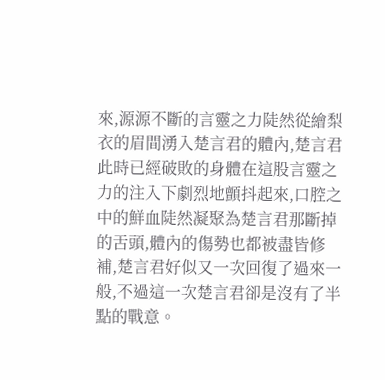來,源源不斷的言靈之力陡然從繪梨衣的眉間湧入楚言君的體內,楚言君此時已經破敗的身體在這股言靈之力的注入下劇烈地顫抖起來,口腔之中的鮮血陡然凝聚為楚言君那斷掉的舌頭,體內的傷勢也都被盡皆修補,楚言君好似又一次回復了過來一般,不過這一次楚言君卻是沒有了半點的戰意。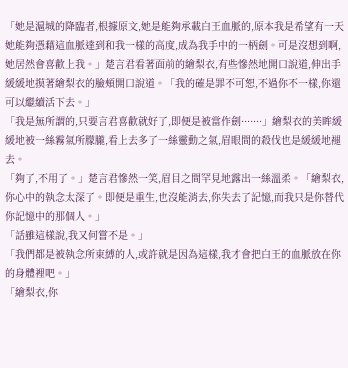「她是滬城的降臨者,根據原文,她是能夠承載白王血脈的,原本我是希望有一天她能夠憑藉這血脈達到和我一樣的高度,成為我手中的一柄劍。可是沒想到啊,她居然會喜歡上我。」楚言君看著面前的繪梨衣,有些慘然地開口說道,伸出手緩緩地摸著繪梨衣的臉頰開口說道。「我的確是罪不可恕,不過你不一樣,你還可以繼續活下去。」
「我是無所謂的,只要言君喜歡就好了,即便是被當作劍·······」繪梨衣的美眸緩緩地被一絲霧氣所朦朧,看上去多了一絲靈動之氣,眉眼間的殺伐也是緩緩地褪去。
「夠了,不用了。」楚言君慘然一笑,眉目之間罕見地露出一絲溫柔。「繪梨衣,你心中的執念太深了。即便是重生,也沒能消去,你失去了記憶,而我只是你替代你記憶中的那個人。」
「話雖這樣說,我又何嘗不是。」
「我們都是被執念所束縛的人,或許就是因為這樣,我才會把白王的血脈放在你的身體裡吧。」
「繪梨衣,你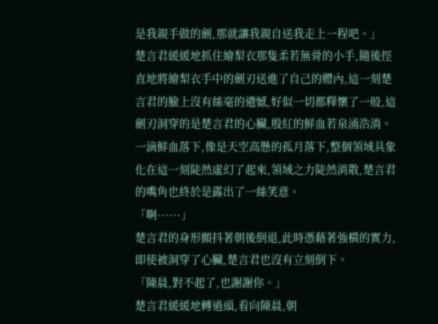是我親手做的劍,那就讓我親自送我走上一程吧。」
楚言君緩緩地抓住繪梨衣那隻柔若無骨的小手,隨後徑直地將繪梨衣手中的劍刃送進了自己的體內,這一刻楚言君的臉上沒有絲毫的遺憾,好似一切都釋懷了一般,這劍刃洞穿的是楚言君的心臟,殷紅的鮮血若泉涌浩淌。
一滴鮮血落下,像是天空高懸的孤月落下,整個領域具象化在這一刻陡然虛幻了起來,領域之力陡然消散,楚言君的嘴角也終於是露出了一絲笑意。
「啊······」
楚言君的身形顫抖著朝後倒退,此時憑藉著強橫的實力,即使被洞穿了心臟,楚言君也沒有立刻倒下。
「陳晨,對不起了,也謝謝你。」
楚言君緩緩地轉過頭,看向陳晨,朝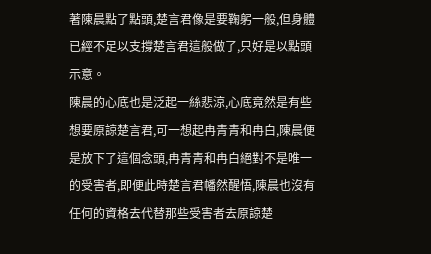著陳晨點了點頭,楚言君像是要鞠躬一般,但身體已經不足以支撐楚言君這般做了,只好是以點頭示意。
陳晨的心底也是泛起一絲悲涼,心底竟然是有些想要原諒楚言君,可一想起冉青青和冉白,陳晨便是放下了這個念頭,冉青青和冉白絕對不是唯一的受害者,即便此時楚言君幡然醒悟,陳晨也沒有任何的資格去代替那些受害者去原諒楚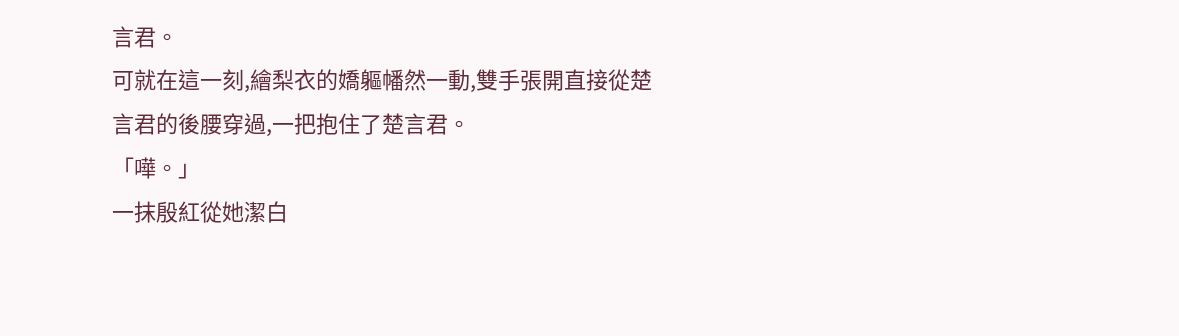言君。
可就在這一刻,繪梨衣的嬌軀幡然一動,雙手張開直接從楚言君的後腰穿過,一把抱住了楚言君。
「嘩。」
一抹殷紅從她潔白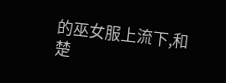的巫女服上流下,和楚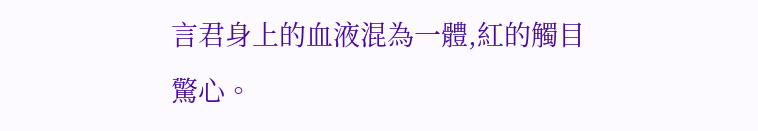言君身上的血液混為一體,紅的觸目驚心。